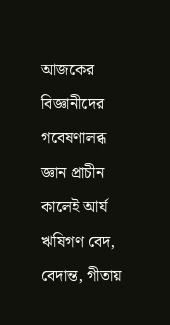আজকের বিজ্ঞানীদের গবেষণালব্ধ জ্ঞান প্রাচীন কালেই আর্য ঋষিগণ বেদ, বেদান্ত, গীতায়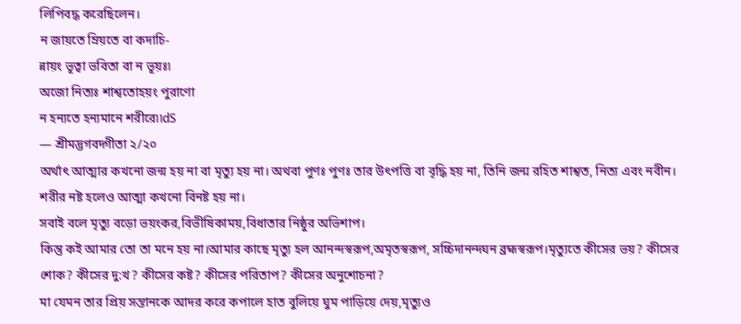লিপিবদ্ধ করেছিলেন।
ন জায়তে ম্রিয়তে বা কদাচি-
ন্নায়ং ভূত্বা ভবিতা বা ন ভূয়ঃ৷
অজো নিত্যঃ শাশ্বতোহয়ং পুরাণো
ন হন্যতে হন্যমানে শরীরে৷৷dS
— শ্রীমদ্ভগবদ্গীতা ২/২০
অর্থাৎ আত্মার কখনো জন্ম হয় না বা মৃত্যু হয় না। অথবা পুণঃ পুণঃ তার উৎপত্তি বা বৃদ্ধি হয় না, তিনি জন্ম রহিত শাশ্বত, নিত্য এবং নবীন। শরীর নষ্ট হলেও আত্মা কখনো বিনষ্ট হয় না।
সবাই বলে মৃত্যু বড়ো ভয়ংকর,বিভীষিকাময়,বিধাতার নিষ্ঠুর অভিশাপ।
কিন্তু কই আমার তো তা মনে হয় না।আমার কাছে মৃত্যু হল আনন্দস্বরূপ,অমৃতস্বরূপ, সচ্চিদানন্দঘন ব্রহ্মস্বরূপ।মৃত্যুতে কীসের ভয়? কীসের শোক? কীসের দু:খ? কীসের কষ্ট? কীসের পরিতাপ? কীসের অনুশোচনা?
মা যেমন তার প্রিয় সন্তানকে আদর করে কপালে হাত বুলিয়ে ঘুম পাড়িয়ে দেয়,মৃত্যুও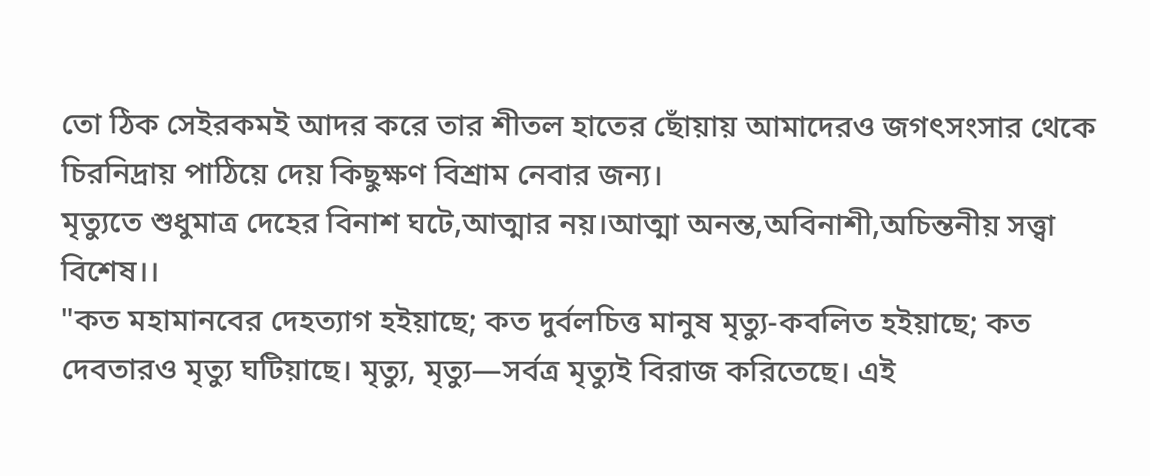তো ঠিক সেইরকমই আদর করে তার শীতল হাতের ছোঁয়ায় আমাদেরও জগৎসংসার থেকে চিরনিদ্রায় পাঠিয়ে দেয় কিছুক্ষণ বিশ্রাম নেবার জন্য।
মৃত্যুতে শুধুমাত্র দেহের বিনাশ ঘটে,আত্মার নয়।আত্মা অনন্ত,অবিনাশী,অচিন্তনীয় সত্ত্বা বিশেষ।।
"কত মহামানবের দেহত্যাগ হইয়াছে; কত দুর্বলচিত্ত মানুষ মৃত্যু-কবলিত হইয়াছে; কত দেবতারও মৃত্যু ঘটিয়াছে। মৃত্যু, মৃত্যু—সর্বত্র মৃত্যুই বিরাজ করিতেছে। এই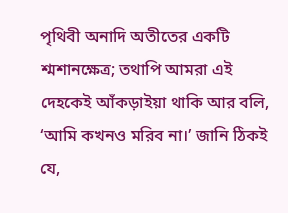পৃথিবী অনাদি অতীতের একটি শ্মশানক্ষেত্র; তথাপি আমরা এই দেহকেই আঁকড়াইয়া থাকি আর বলি, ‘আমি কখনও মরিব না।’ জানি ঠিকই যে,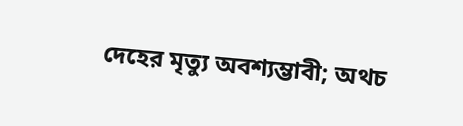দেহের মৃত্যু অবশ্যম্ভাবী; অথচ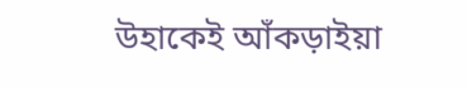উহাকেই আঁকড়াইয়া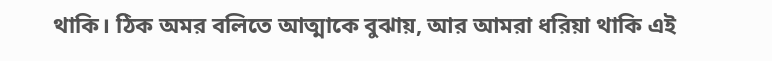থাকি। ঠিক অমর বলিতে আত্মাকে বুঝায়, আর আমরা ধরিয়া থাকি এই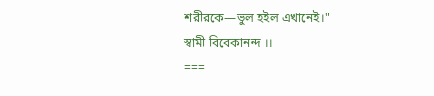শরীরকে—ভুল হইল এখানেই।"
স্বামী বিবেকানন্দ ।।
===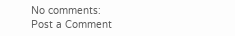No comments:
Post a Comment